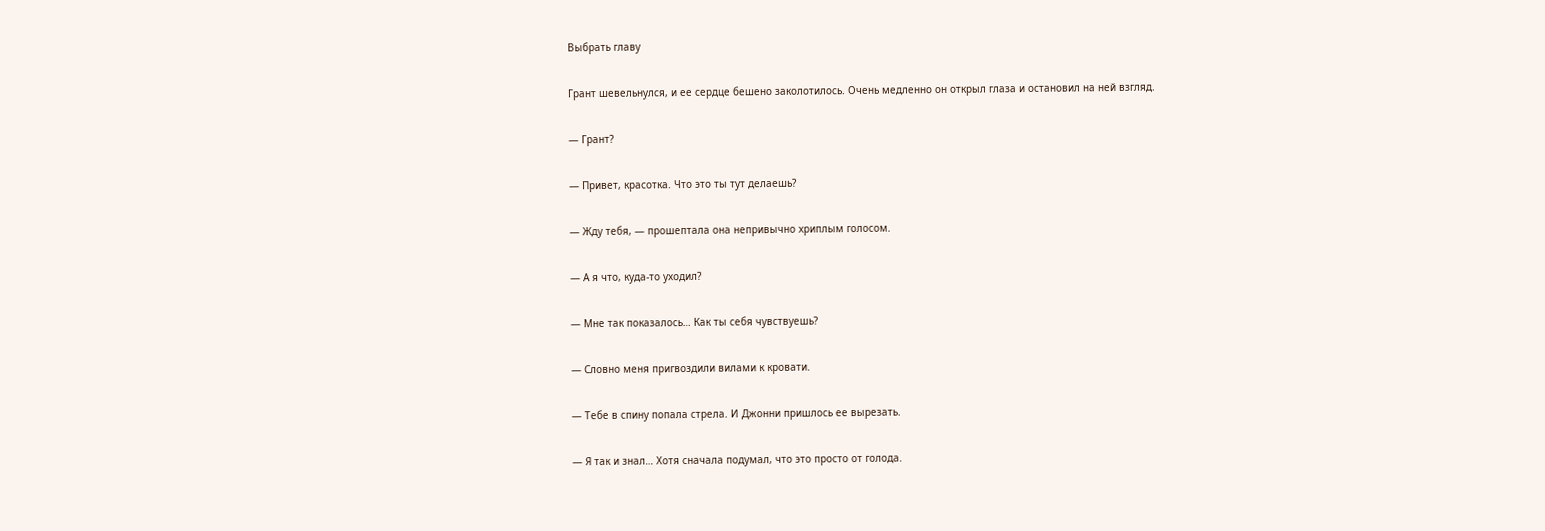Выбрать главу

Грант шевельнулся, и ее сердце бешено заколотилось. Очень медленно он открыл глаза и остановил на ней взгляд.

— Грант?

— Привет, красотка. Что это ты тут делаешь?

— Жду тебя, — прошептала она непривычно хриплым голосом.

— А я что, куда-то уходил?

— Мне так показалось… Как ты себя чувствуешь?

— Словно меня пригвоздили вилами к кровати.

— Тебе в спину попала стрела. И Джонни пришлось ее вырезать.

— Я так и знал… Хотя сначала подумал, что это просто от голода.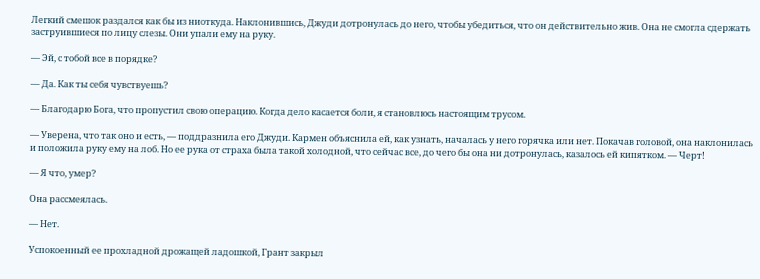Легкий смешок раздался как бы из ниоткуда. Наклонившись, Джуди дотронулась до него, чтобы убедиться, что он действительно жив. Она не смогла сдержать заструившиеся по лицу слезы. Они упали ему на руку.

— Эй, с тобой все в порядке?

— Да. Как ты себя чувствуешь?

— Благодарю Бога, что пропустил свою операцию. Когда дело касается боли, я становлюсь настоящим трусом.

— Уверена, что так оно и есть, — поддразнила его Джуди. Кармен объяснила ей, как узнать, началась у него горячка или нет. Покачав головой, она наклонилась и положила руку ему на лоб. Но ее рука от страха была такой холодной, что сейчас все, до чего бы она ни дотронулась, казалось ей кипятком. — Черт!

— Я что, умер?

Она рассмеялась.

— Нет.

Успокоенный ее прохладной дрожащей ладошкой, Грант закрыл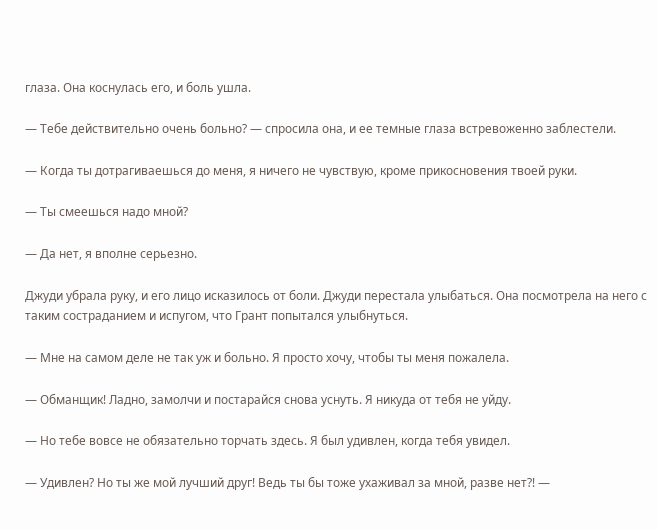глаза. Она коснулась его, и боль ушла.

— Тебе действительно очень больно? — спросила она, и ее темные глаза встревоженно заблестели.

— Когда ты дотрагиваешься до меня, я ничего не чувствую, кроме прикосновения твоей руки.

— Ты смеешься надо мной?

— Да нет, я вполне серьезно.

Джуди убрала руку, и его лицо исказилось от боли. Джуди перестала улыбаться. Она посмотрела на него с таким состраданием и испугом, что Грант попытался улыбнуться.

— Мне на самом деле не так уж и больно. Я просто хочу, чтобы ты меня пожалела.

— Обманщик! Ладно, замолчи и постарайся снова уснуть. Я никуда от тебя не уйду.

— Но тебе вовсе не обязательно торчать здесь. Я был удивлен, когда тебя увидел.

— Удивлен? Но ты же мой лучший друг! Ведь ты бы тоже ухаживал за мной, разве нет?! —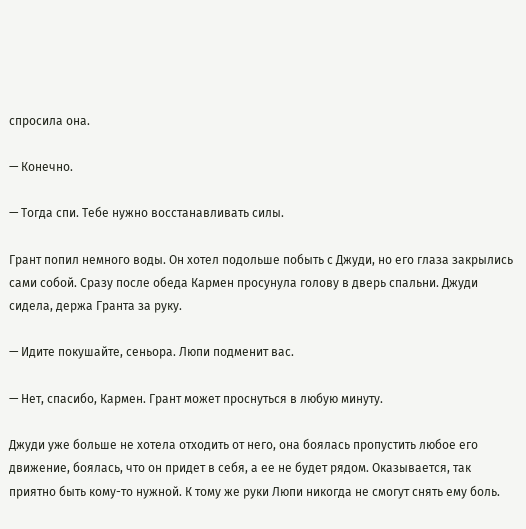спросила она.

— Конечно.

— Тогда спи. Тебе нужно восстанавливать силы.

Грант попил немного воды. Он хотел подольше побыть с Джуди, но его глаза закрылись сами собой. Сразу после обеда Кармен просунула голову в дверь спальни. Джуди сидела, держа Гранта за руку.

— Идите покушайте, сеньора. Люпи подменит вас.

— Нет, спасибо, Кармен. Грант может проснуться в любую минуту.

Джуди уже больше не хотела отходить от него, она боялась пропустить любое его движение, боялась, что он придет в себя, а ее не будет рядом. Оказывается, так приятно быть кому-то нужной. К тому же руки Люпи никогда не смогут снять ему боль.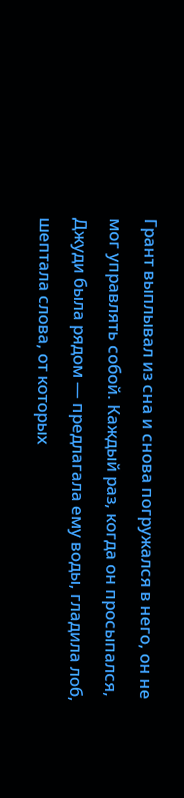Грант выплывал из сна и снова погружался в него, он не мог управлять собой. Каждый раз, когда он просыпался, Джуди была рядом — предлагала ему воды, гладила лоб, шептала слова, от которых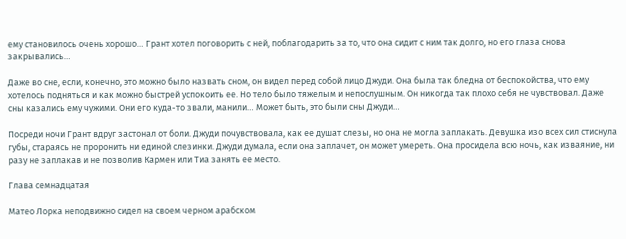ему становилось очень хорошо… Грант хотел поговорить с ней, поблагодарить за то, что она сидит с ним так долго, но его глаза снова закрывались…

Даже во сне, если, конечно, это можно было назвать сном, он видел перед собой лицо Джуди. Она была так бледна от беспокойства, что ему хотелось подняться и как можно быстрей успокоить ее. Но тело было тяжелым и непослушным. Он никогда так плохо себя не чувствовал. Даже сны казались ему чужими. Они его куда-то звали, манили… Может быть, это были сны Джуди…

Посреди ночи Грант вдруг застонал от боли. Джуди почувствовала, как ее душат слезы, но она не могла заплакать. Девушка изо всех сил стиснула губы, стараясь не проронить ни единой слезинки. Джуди думала, если она заплачет, он может умереть. Она просидела всю ночь, как изваяние, ни разу не заплакав и не позволив Кармен или Тиа занять ее место.

Глава семнадцатая

Матео Лорка неподвижно сидел на своем черном арабском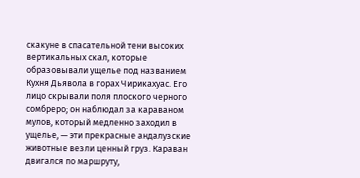скакуне в спасательной тени высоких вертикальных скал, которые образовывали ущелье под названием Кухня Дьявола в горах Чирикахуас. Его лицо скрывали поля плоского черного сомбреро; он наблюдал за караваном мулов, который медленно заходил в ущелье, — эти прекрасные андалузские животные везли ценный груз. Караван двигался по маршруту,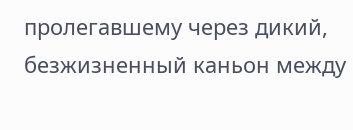пролегавшему через дикий, безжизненный каньон между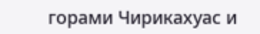горами Чирикахуас и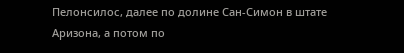Пелонсилос, далее по долине Сан-Симон в штате Аризона, а потом по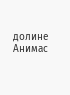долине Анимас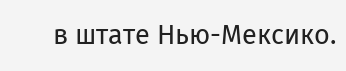в штате Нью-Мексико.